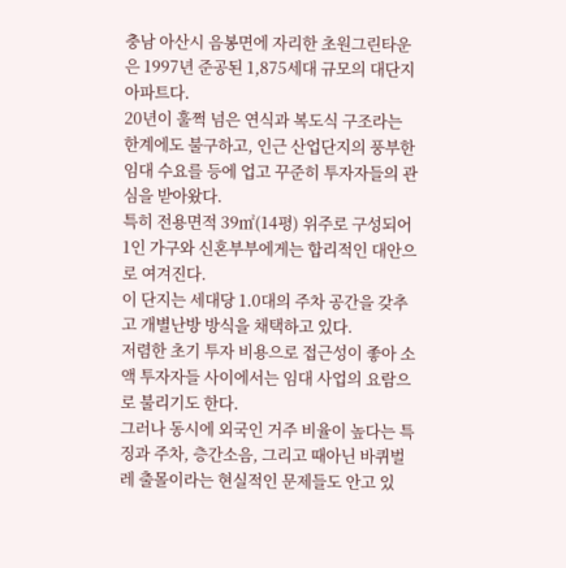충남 아산시 음봉면에 자리한 초원그린타운은 1997년 준공된 1,875세대 규모의 대단지 아파트다.
20년이 훌쩍 넘은 연식과 복도식 구조라는 한계에도 불구하고, 인근 산업단지의 풍부한 임대 수요를 등에 업고 꾸준히 투자자들의 관심을 받아왔다.
특히 전용면적 39㎡(14평) 위주로 구성되어 1인 가구와 신혼부부에게는 합리적인 대안으로 여겨진다.
이 단지는 세대당 1.0대의 주차 공간을 갖추고 개별난방 방식을 채택하고 있다.
저렴한 초기 투자 비용으로 접근성이 좋아 소액 투자자들 사이에서는 임대 사업의 요람으로 불리기도 한다.
그러나 동시에 외국인 거주 비율이 높다는 특징과 주차, 층간소음, 그리고 때아닌 바퀴벌레 출몰이라는 현실적인 문제들도 안고 있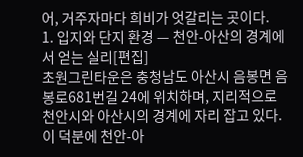어, 거주자마다 희비가 엇갈리는 곳이다.
1. 입지와 단지 환경 — 천안-아산의 경계에서 얻는 실리[편집]
초원그린타운은 충청남도 아산시 음봉면 음봉로681번길 24에 위치하며, 지리적으로 천안시와 아산시의 경계에 자리 잡고 있다.
이 덕분에 천안-아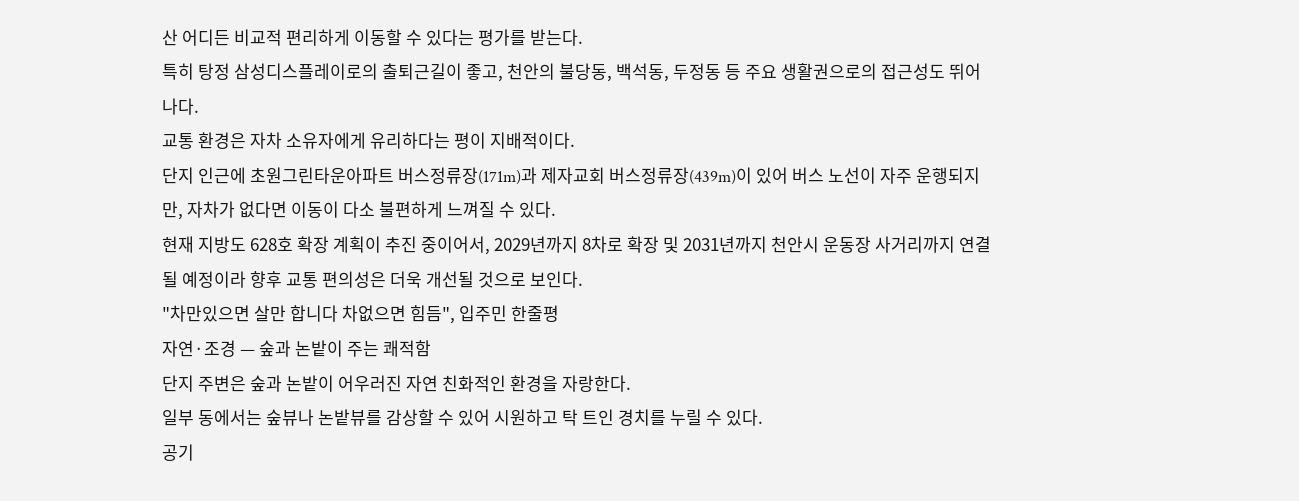산 어디든 비교적 편리하게 이동할 수 있다는 평가를 받는다.
특히 탕정 삼성디스플레이로의 출퇴근길이 좋고, 천안의 불당동, 백석동, 두정동 등 주요 생활권으로의 접근성도 뛰어나다.
교통 환경은 자차 소유자에게 유리하다는 평이 지배적이다.
단지 인근에 초원그린타운아파트 버스정류장(171m)과 제자교회 버스정류장(439m)이 있어 버스 노선이 자주 운행되지만, 자차가 없다면 이동이 다소 불편하게 느껴질 수 있다.
현재 지방도 628호 확장 계획이 추진 중이어서, 2029년까지 8차로 확장 및 2031년까지 천안시 운동장 사거리까지 연결될 예정이라 향후 교통 편의성은 더욱 개선될 것으로 보인다.
"차만있으면 살만 합니다 차없으면 힘듬", 입주민 한줄평
자연·조경 — 숲과 논밭이 주는 쾌적함
단지 주변은 숲과 논밭이 어우러진 자연 친화적인 환경을 자랑한다.
일부 동에서는 숲뷰나 논밭뷰를 감상할 수 있어 시원하고 탁 트인 경치를 누릴 수 있다.
공기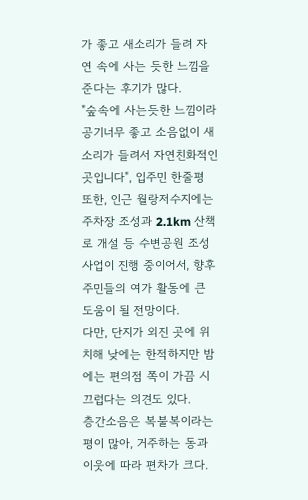가 좋고 새소리가 들려 자연 속에 사는 듯한 느낌을 준다는 후기가 많다.
"숲속에 사는듯한 느낌이라 공기너무 좋고 소음없이 새소리가 들려서 자연친화적인 곳입니다", 입주민 한줄평
또한, 인근 월랑저수지에는 주차장 조성과 2.1km 산책로 개설 등 수변공원 조성사업이 진행 중이어서, 향후 주민들의 여가 활동에 큰 도움이 될 전망이다.
다만, 단지가 외진 곳에 위치해 낮에는 한적하지만 밤에는 편의점 쪽이 가끔 시끄럽다는 의견도 있다.
층간소음은 복불복이라는 평이 많아, 거주하는 동과 이웃에 따라 편차가 크다.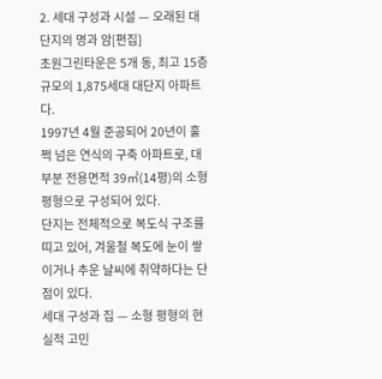2. 세대 구성과 시설 — 오래된 대단지의 명과 암[편집]
초원그린타운은 5개 동, 최고 15층 규모의 1,875세대 대단지 아파트다.
1997년 4월 준공되어 20년이 훌쩍 넘은 연식의 구축 아파트로, 대부분 전용면적 39㎡(14평)의 소형 평형으로 구성되어 있다.
단지는 전체적으로 복도식 구조를 띠고 있어, 겨울철 복도에 눈이 쌓이거나 추운 날씨에 취약하다는 단점이 있다.
세대 구성과 집 — 소형 평형의 현실적 고민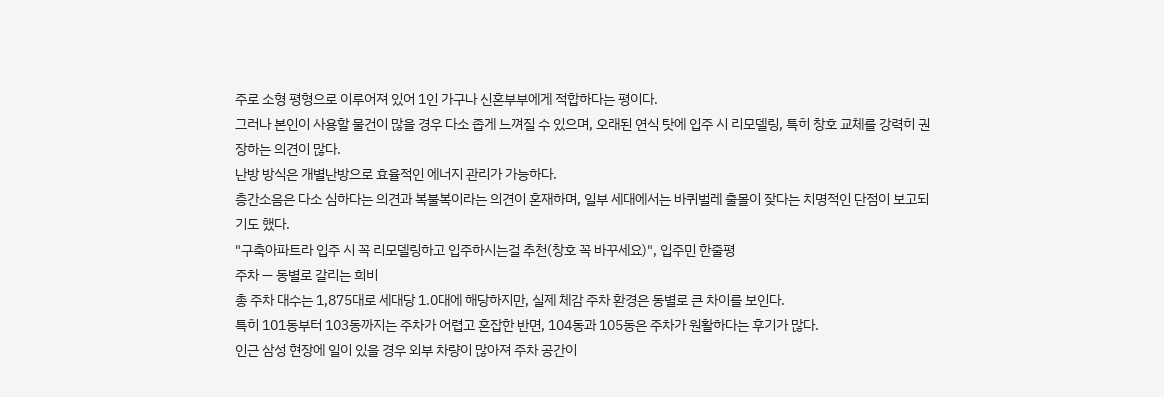주로 소형 평형으로 이루어져 있어 1인 가구나 신혼부부에게 적합하다는 평이다.
그러나 본인이 사용할 물건이 많을 경우 다소 좁게 느껴질 수 있으며, 오래된 연식 탓에 입주 시 리모델링, 특히 창호 교체를 강력히 권장하는 의견이 많다.
난방 방식은 개별난방으로 효율적인 에너지 관리가 가능하다.
층간소음은 다소 심하다는 의견과 복불복이라는 의견이 혼재하며, 일부 세대에서는 바퀴벌레 출몰이 잦다는 치명적인 단점이 보고되기도 했다.
"구축아파트라 입주 시 꼭 리모델링하고 입주하시는걸 추천(창호 꼭 바꾸세요)", 입주민 한줄평
주차 — 동별로 갈리는 희비
총 주차 대수는 1,875대로 세대당 1.0대에 해당하지만, 실제 체감 주차 환경은 동별로 큰 차이를 보인다.
특히 101동부터 103동까지는 주차가 어렵고 혼잡한 반면, 104동과 105동은 주차가 원활하다는 후기가 많다.
인근 삼성 현장에 일이 있을 경우 외부 차량이 많아져 주차 공간이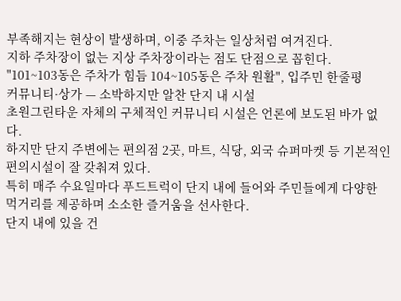부족해지는 현상이 발생하며, 이중 주차는 일상처럼 여겨진다.
지하 주차장이 없는 지상 주차장이라는 점도 단점으로 꼽힌다.
"101~103동은 주차가 힘듬 104~105동은 주차 원활", 입주민 한줄평
커뮤니티·상가 — 소박하지만 알찬 단지 내 시설
초원그린타운 자체의 구체적인 커뮤니티 시설은 언론에 보도된 바가 없다.
하지만 단지 주변에는 편의점 2곳, 마트, 식당, 외국 슈퍼마켓 등 기본적인 편의시설이 잘 갖춰져 있다.
특히 매주 수요일마다 푸드트럭이 단지 내에 들어와 주민들에게 다양한 먹거리를 제공하며 소소한 즐거움을 선사한다.
단지 내에 있을 건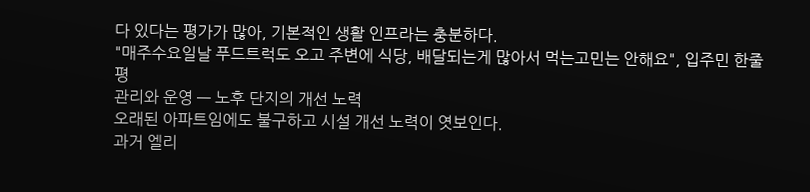다 있다는 평가가 많아, 기본적인 생활 인프라는 충분하다.
"매주수요일날 푸드트럭도 오고 주변에 식당, 배달되는게 많아서 먹는고민는 안해요", 입주민 한줄평
관리와 운영 — 노후 단지의 개선 노력
오래된 아파트임에도 불구하고 시설 개선 노력이 엿보인다.
과거 엘리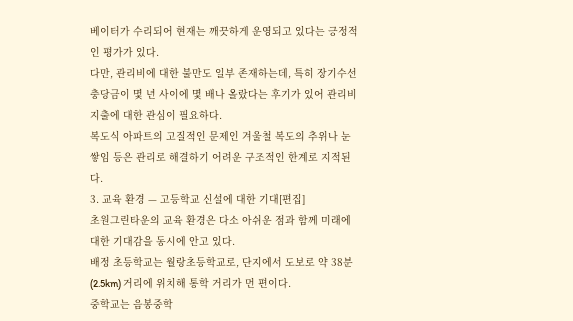베이터가 수리되어 현재는 깨끗하게 운영되고 있다는 긍정적인 평가가 있다.
다만, 관리비에 대한 불만도 일부 존재하는데, 특히 장기수선충당금이 몇 년 사이에 몇 배나 올랐다는 후기가 있어 관리비 지출에 대한 관심이 필요하다.
복도식 아파트의 고질적인 문제인 겨울철 복도의 추위나 눈 쌓임 등은 관리로 해결하기 어려운 구조적인 한계로 지적된다.
3. 교육 환경 — 고등학교 신설에 대한 기대[편집]
초원그린타운의 교육 환경은 다소 아쉬운 점과 함께 미래에 대한 기대감을 동시에 안고 있다.
배정 초등학교는 월랑초등학교로, 단지에서 도보로 약 38분(2.5km) 거리에 위치해 통학 거리가 먼 편이다.
중학교는 음봉중학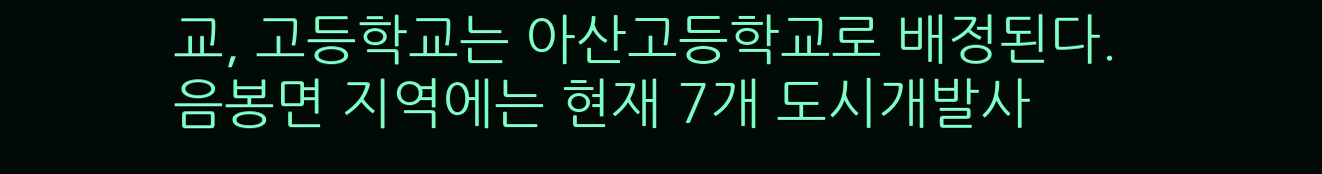교, 고등학교는 아산고등학교로 배정된다.
음봉면 지역에는 현재 7개 도시개발사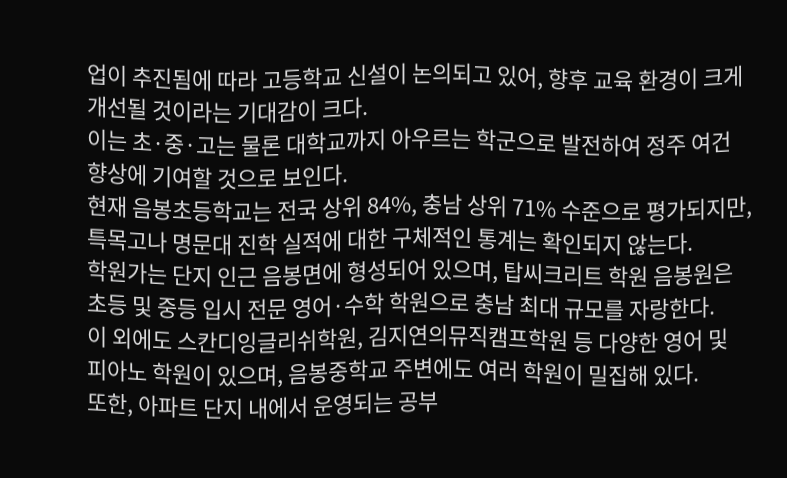업이 추진됨에 따라 고등학교 신설이 논의되고 있어, 향후 교육 환경이 크게 개선될 것이라는 기대감이 크다.
이는 초·중·고는 물론 대학교까지 아우르는 학군으로 발전하여 정주 여건 향상에 기여할 것으로 보인다.
현재 음봉초등학교는 전국 상위 84%, 충남 상위 71% 수준으로 평가되지만, 특목고나 명문대 진학 실적에 대한 구체적인 통계는 확인되지 않는다.
학원가는 단지 인근 음봉면에 형성되어 있으며, 탑씨크리트 학원 음봉원은 초등 및 중등 입시 전문 영어·수학 학원으로 충남 최대 규모를 자랑한다.
이 외에도 스칸디잉글리쉬학원, 김지연의뮤직캠프학원 등 다양한 영어 및 피아노 학원이 있으며, 음봉중학교 주변에도 여러 학원이 밀집해 있다.
또한, 아파트 단지 내에서 운영되는 공부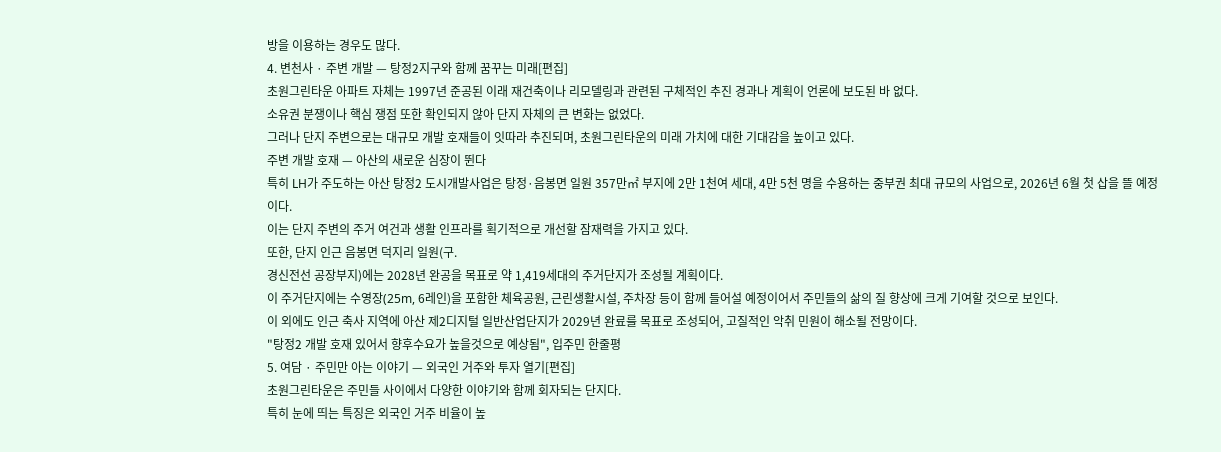방을 이용하는 경우도 많다.
4. 변천사 · 주변 개발 — 탕정2지구와 함께 꿈꾸는 미래[편집]
초원그린타운 아파트 자체는 1997년 준공된 이래 재건축이나 리모델링과 관련된 구체적인 추진 경과나 계획이 언론에 보도된 바 없다.
소유권 분쟁이나 핵심 쟁점 또한 확인되지 않아 단지 자체의 큰 변화는 없었다.
그러나 단지 주변으로는 대규모 개발 호재들이 잇따라 추진되며, 초원그린타운의 미래 가치에 대한 기대감을 높이고 있다.
주변 개발 호재 — 아산의 새로운 심장이 뛴다
특히 LH가 주도하는 아산 탕정2 도시개발사업은 탕정·음봉면 일원 357만㎡ 부지에 2만 1천여 세대, 4만 5천 명을 수용하는 중부권 최대 규모의 사업으로, 2026년 6월 첫 삽을 뜰 예정이다.
이는 단지 주변의 주거 여건과 생활 인프라를 획기적으로 개선할 잠재력을 가지고 있다.
또한, 단지 인근 음봉면 덕지리 일원(구.
경신전선 공장부지)에는 2028년 완공을 목표로 약 1,419세대의 주거단지가 조성될 계획이다.
이 주거단지에는 수영장(25m, 6레인)을 포함한 체육공원, 근린생활시설, 주차장 등이 함께 들어설 예정이어서 주민들의 삶의 질 향상에 크게 기여할 것으로 보인다.
이 외에도 인근 축사 지역에 아산 제2디지털 일반산업단지가 2029년 완료를 목표로 조성되어, 고질적인 악취 민원이 해소될 전망이다.
"탕정2 개발 호재 있어서 향후수요가 높을것으로 예상됨", 입주민 한줄평
5. 여담 · 주민만 아는 이야기 — 외국인 거주와 투자 열기[편집]
초원그린타운은 주민들 사이에서 다양한 이야기와 함께 회자되는 단지다.
특히 눈에 띄는 특징은 외국인 거주 비율이 높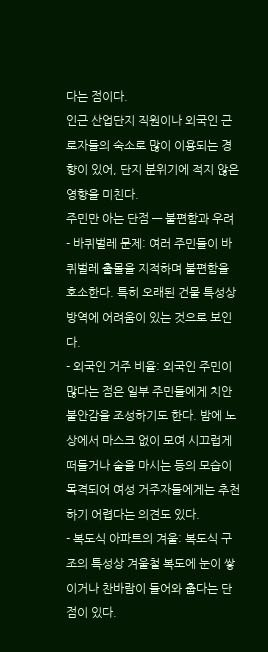다는 점이다.
인근 산업단지 직원이나 외국인 근로자들의 숙소로 많이 이용되는 경향이 있어, 단지 분위기에 적지 않은 영향을 미친다.
주민만 아는 단점 — 불편함과 우려
- 바퀴벌레 문제: 여러 주민들이 바퀴벌레 출몰을 지적하며 불편함을 호소한다. 특히 오래된 건물 특성상 방역에 어려움이 있는 것으로 보인다.
- 외국인 거주 비율: 외국인 주민이 많다는 점은 일부 주민들에게 치안 불안감을 조성하기도 한다. 밤에 노상에서 마스크 없이 모여 시끄럽게 떠들거나 술을 마시는 등의 모습이 목격되어 여성 거주자들에게는 추천하기 어렵다는 의견도 있다.
- 복도식 아파트의 겨울: 복도식 구조의 특성상 겨울철 복도에 눈이 쌓이거나 찬바람이 들어와 춥다는 단점이 있다.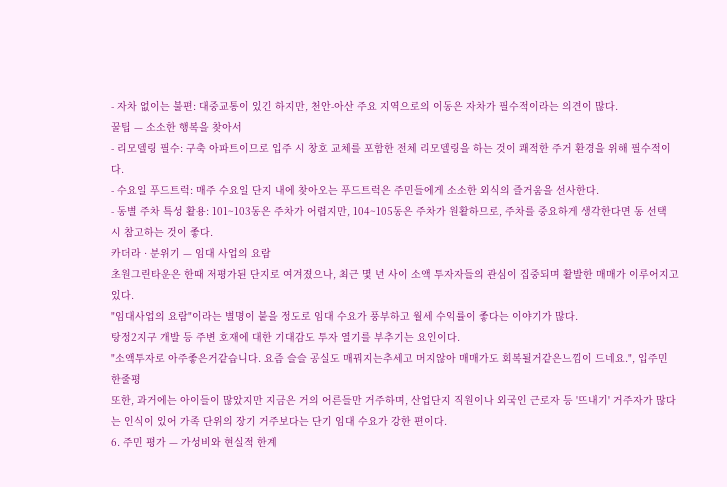- 자차 없이는 불편: 대중교통이 있긴 하지만, 천안-아산 주요 지역으로의 이동은 자차가 필수적이라는 의견이 많다.
꿀팁 — 소소한 행복을 찾아서
- 리모델링 필수: 구축 아파트이므로 입주 시 창호 교체를 포함한 전체 리모델링을 하는 것이 쾌적한 주거 환경을 위해 필수적이다.
- 수요일 푸드트럭: 매주 수요일 단지 내에 찾아오는 푸드트럭은 주민들에게 소소한 외식의 즐거움을 선사한다.
- 동별 주차 특성 활용: 101~103동은 주차가 어렵지만, 104~105동은 주차가 원활하므로, 주차를 중요하게 생각한다면 동 선택 시 참고하는 것이 좋다.
카더라 · 분위기 — 임대 사업의 요람
초원그린타운은 한때 저평가된 단지로 여겨졌으나, 최근 몇 년 사이 소액 투자자들의 관심이 집중되며 활발한 매매가 이루어지고 있다.
"임대사업의 요람"이라는 별명이 붙을 정도로 임대 수요가 풍부하고 월세 수익률이 좋다는 이야기가 많다.
탕정2지구 개발 등 주변 호재에 대한 기대감도 투자 열기를 부추기는 요인이다.
"소액투자로 아주좋은거같습니다. 요즘 슬슬 공실도 매꿔지는추세고 머지않아 매매가도 회복될거같은느낌이 드네요.", 입주민 한줄평
또한, 과거에는 아이들이 많았지만 지금은 거의 어른들만 거주하며, 산업단지 직원이나 외국인 근로자 등 '뜨내기' 거주자가 많다는 인식이 있어 가족 단위의 장기 거주보다는 단기 임대 수요가 강한 편이다.
6. 주민 평가 — 가성비와 현실적 한계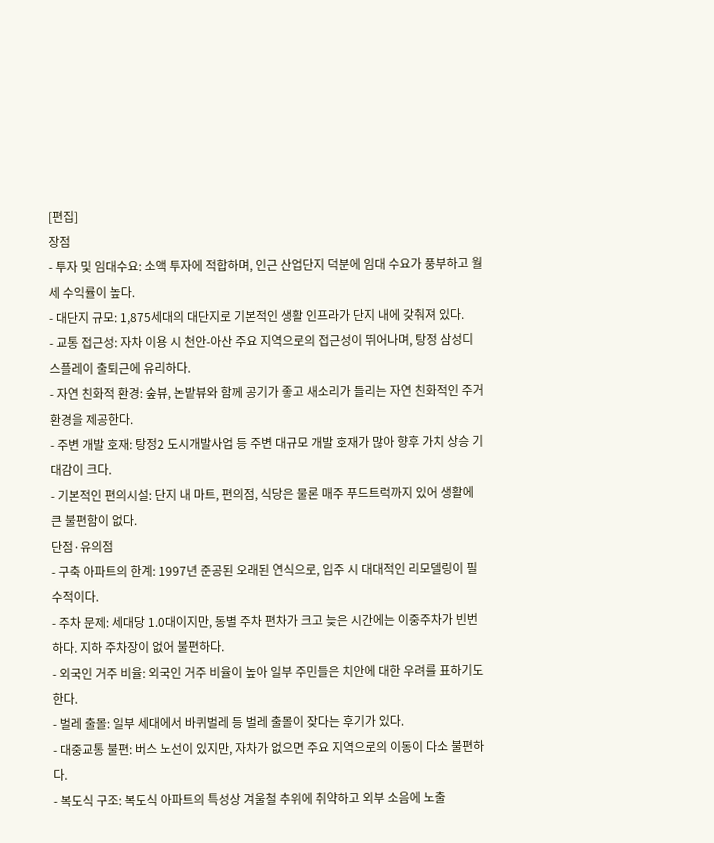[편집]
장점
- 투자 및 임대수요: 소액 투자에 적합하며, 인근 산업단지 덕분에 임대 수요가 풍부하고 월세 수익률이 높다.
- 대단지 규모: 1,875세대의 대단지로 기본적인 생활 인프라가 단지 내에 갖춰져 있다.
- 교통 접근성: 자차 이용 시 천안-아산 주요 지역으로의 접근성이 뛰어나며, 탕정 삼성디스플레이 출퇴근에 유리하다.
- 자연 친화적 환경: 숲뷰, 논밭뷰와 함께 공기가 좋고 새소리가 들리는 자연 친화적인 주거 환경을 제공한다.
- 주변 개발 호재: 탕정2 도시개발사업 등 주변 대규모 개발 호재가 많아 향후 가치 상승 기대감이 크다.
- 기본적인 편의시설: 단지 내 마트, 편의점, 식당은 물론 매주 푸드트럭까지 있어 생활에 큰 불편함이 없다.
단점·유의점
- 구축 아파트의 한계: 1997년 준공된 오래된 연식으로, 입주 시 대대적인 리모델링이 필수적이다.
- 주차 문제: 세대당 1.0대이지만, 동별 주차 편차가 크고 늦은 시간에는 이중주차가 빈번하다. 지하 주차장이 없어 불편하다.
- 외국인 거주 비율: 외국인 거주 비율이 높아 일부 주민들은 치안에 대한 우려를 표하기도 한다.
- 벌레 출몰: 일부 세대에서 바퀴벌레 등 벌레 출몰이 잦다는 후기가 있다.
- 대중교통 불편: 버스 노선이 있지만, 자차가 없으면 주요 지역으로의 이동이 다소 불편하다.
- 복도식 구조: 복도식 아파트의 특성상 겨울철 추위에 취약하고 외부 소음에 노출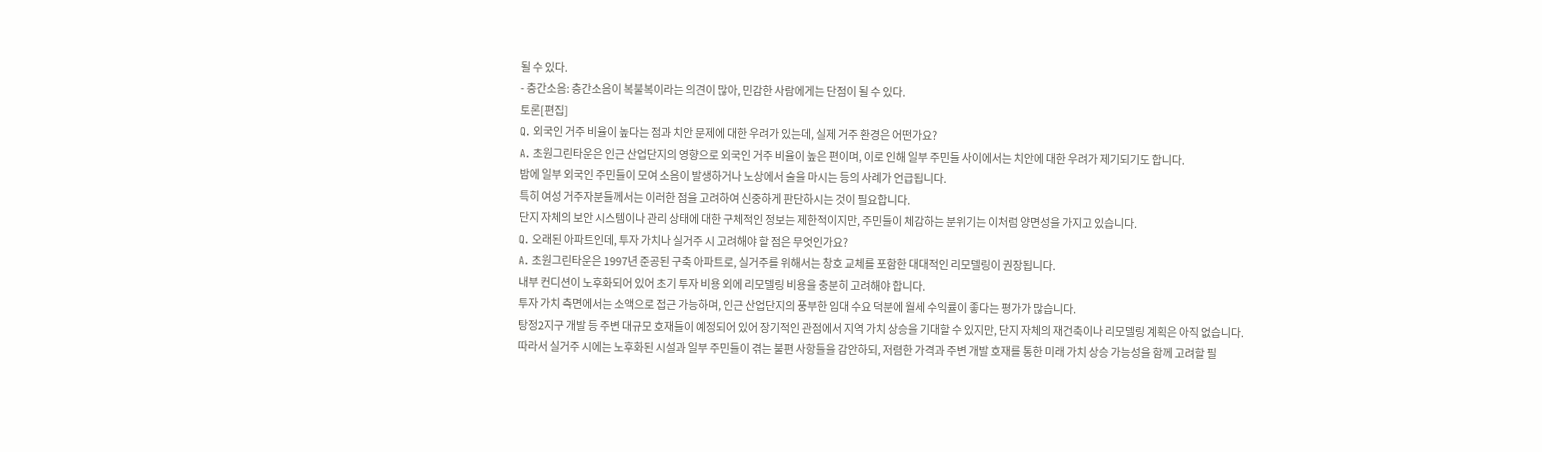될 수 있다.
- 층간소음: 층간소음이 복불복이라는 의견이 많아, 민감한 사람에게는 단점이 될 수 있다.
토론[편집]
Q. 외국인 거주 비율이 높다는 점과 치안 문제에 대한 우려가 있는데, 실제 거주 환경은 어떤가요?
A. 초원그린타운은 인근 산업단지의 영향으로 외국인 거주 비율이 높은 편이며, 이로 인해 일부 주민들 사이에서는 치안에 대한 우려가 제기되기도 합니다.
밤에 일부 외국인 주민들이 모여 소음이 발생하거나 노상에서 술을 마시는 등의 사례가 언급됩니다.
특히 여성 거주자분들께서는 이러한 점을 고려하여 신중하게 판단하시는 것이 필요합니다.
단지 자체의 보안 시스템이나 관리 상태에 대한 구체적인 정보는 제한적이지만, 주민들이 체감하는 분위기는 이처럼 양면성을 가지고 있습니다.
Q. 오래된 아파트인데, 투자 가치나 실거주 시 고려해야 할 점은 무엇인가요?
A. 초원그린타운은 1997년 준공된 구축 아파트로, 실거주를 위해서는 창호 교체를 포함한 대대적인 리모델링이 권장됩니다.
내부 컨디션이 노후화되어 있어 초기 투자 비용 외에 리모델링 비용을 충분히 고려해야 합니다.
투자 가치 측면에서는 소액으로 접근 가능하며, 인근 산업단지의 풍부한 임대 수요 덕분에 월세 수익률이 좋다는 평가가 많습니다.
탕정2지구 개발 등 주변 대규모 호재들이 예정되어 있어 장기적인 관점에서 지역 가치 상승을 기대할 수 있지만, 단지 자체의 재건축이나 리모델링 계획은 아직 없습니다.
따라서 실거주 시에는 노후화된 시설과 일부 주민들이 겪는 불편 사항들을 감안하되, 저렴한 가격과 주변 개발 호재를 통한 미래 가치 상승 가능성을 함께 고려할 필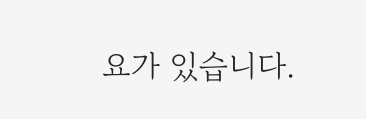요가 있습니다.